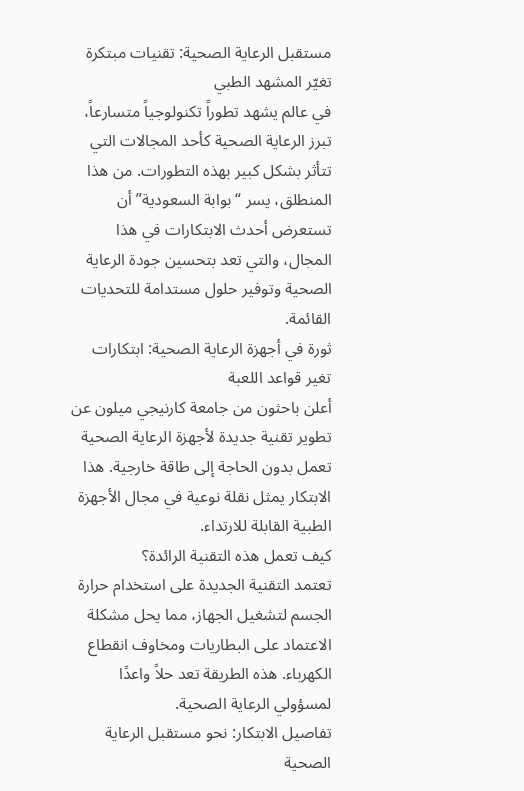مستقبل الرعاية الصحية: تقنيات مبتكرة تغيّر المشهد الطبي
في عالم يشهد تطوراً تكنولوجياً متسارعاً، تبرز الرعاية الصحية كأحد المجالات التي تتأثر بشكل كبير بهذه التطورات. من هذا المنطلق، يسر “بوابة السعودية” أن تستعرض أحدث الابتكارات في هذا المجال، والتي تعد بتحسين جودة الرعاية الصحية وتوفير حلول مستدامة للتحديات القائمة.
ثورة في أجهزة الرعاية الصحية: ابتكارات تغير قواعد اللعبة
أعلن باحثون من جامعة كارنيجي ميلون عن تطوير تقنية جديدة لأجهزة الرعاية الصحية تعمل بدون الحاجة إلى طاقة خارجية. هذا الابتكار يمثل نقلة نوعية في مجال الأجهزة الطبية القابلة للارتداء.
كيف تعمل هذه التقنية الرائدة؟
تعتمد التقنية الجديدة على استخدام حرارة الجسم لتشغيل الجهاز، مما يحل مشكلة الاعتماد على البطاريات ومخاوف انقطاع الكهرباء. هذه الطريقة تعد حلاً واعدًا لمسؤولي الرعاية الصحية.
تفاصيل الابتكار: نحو مستقبل الرعاية الصحية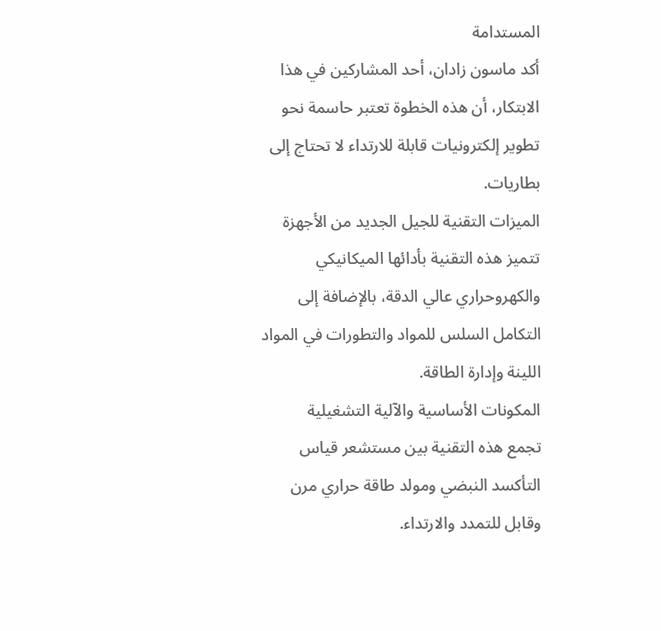المستدامة
أكد ماسون زادان، أحد المشاركين في هذا الابتكار، أن هذه الخطوة تعتبر حاسمة نحو تطوير إلكترونيات قابلة للارتداء لا تحتاج إلى بطاريات.
الميزات التقنية للجيل الجديد من الأجهزة
تتميز هذه التقنية بأدائها الميكانيكي والكهروحراري عالي الدقة، بالإضافة إلى التكامل السلس للمواد والتطورات في المواد اللينة وإدارة الطاقة.
المكونات الأساسية والآلية التشغيلية
تجمع هذه التقنية بين مستشعر قياس التأكسد النبضي ومولد طاقة حراري مرن وقابل للتمدد والارتداء.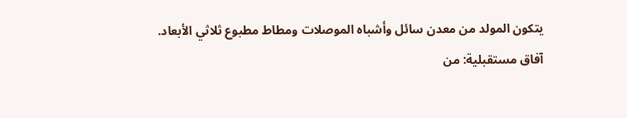يتكون المولد من معدن سائل وأشباه الموصلات ومطاط مطبوع ثلاثي الأبعاد.
آفاق مستقبلية: من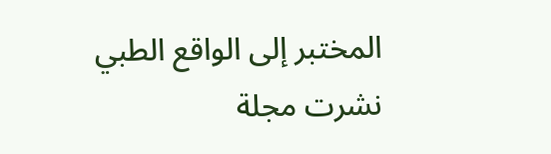المختبر إلى الواقع الطبي
نشرت مجلة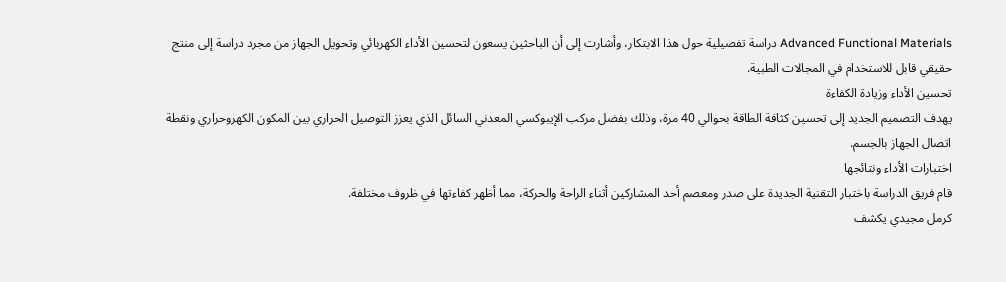Advanced Functional Materials دراسة تفصيلية حول هذا الابتكار، وأشارت إلى أن الباحثين يسعون لتحسين الأداء الكهربائي وتحويل الجهاز من مجرد دراسة إلى منتج حقيقي قابل للاستخدام في المجالات الطبية.
تحسين الأداء وزيادة الكفاءة
يهدف التصميم الجديد إلى تحسين كثافة الطاقة بحوالي 40 مرة، وذلك بفضل مركب الإيبوكسي المعدني السائل الذي يعزز التوصيل الحراري بين المكون الكهروحراري ونقطة اتصال الجهاز بالجسم.
اختبارات الأداء ونتائجها
قام فريق الدراسة باختبار التقنية الجديدة على صدر ومعصم أحد المشاركين أثناء الراحة والحركة، مما أظهر كفاءتها في ظروف مختلفة.
كرمل مجيدي يكشف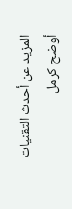المزيد عن أحدث التقنيات
أوضح كرمل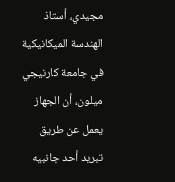مجيدي، أستاذ الهندسة الميكانيكية في جامعة كارنيجي ميلون، أن الجهاز يعمل عن طريق تبريد أحد جانبيه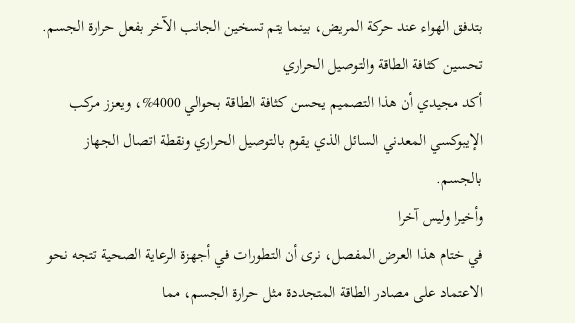بتدفق الهواء عند حركة المريض، بينما يتم تسخين الجانب الآخر بفعل حرارة الجسم.
تحسين كثافة الطاقة والتوصيل الحراري
أكد مجيدي أن هذا التصميم يحسن كثافة الطاقة بحوالي 4000%، ويعزز مركب الإيبوكسي المعدني السائل الذي يقوم بالتوصيل الحراري ونقطة اتصال الجهاز بالجسم.
وأخيرا وليس آخرا
في ختام هذا العرض المفصل، نرى أن التطورات في أجهزة الرعاية الصحية تتجه نحو الاعتماد على مصادر الطاقة المتجددة مثل حرارة الجسم، مما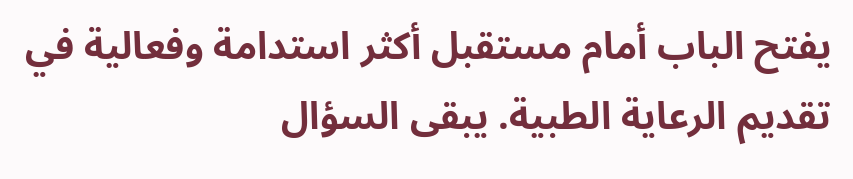يفتح الباب أمام مستقبل أكثر استدامة وفعالية في تقديم الرعاية الطبية. يبقى السؤال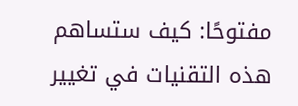مفتوحًا: كيف ستساهم هذه التقنيات في تغيير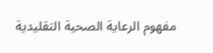مفهوم الرعاية الصحية التقليدية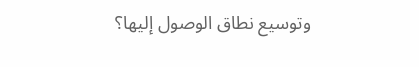وتوسيع نطاق الوصول إليها؟